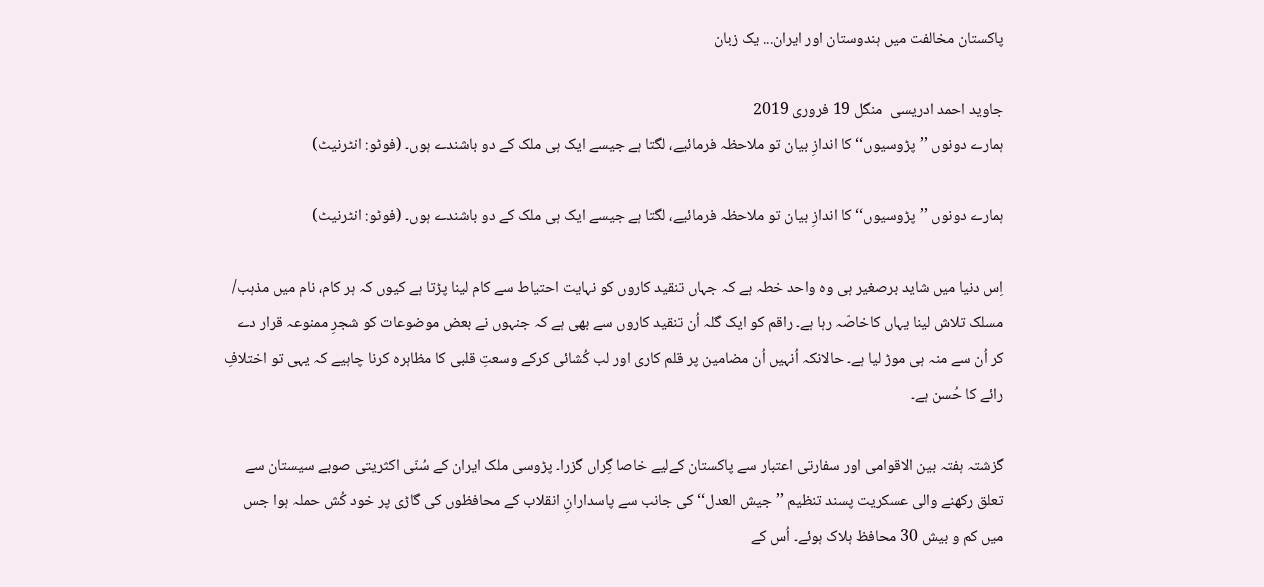پاکستان مخالفت میں ہندوستان اور ایران... یک زبان

جاوید احمد ادریسی  منگل 19 فروری 2019
ہمارے دونوں ’’پڑوسیوں‘‘ کا اندازِ بیان تو ملاحظہ فرمائیے، لگتا ہے جیسے ایک ہی ملک کے دو باشندے ہوں۔ (فوٹو: انٹرنیٹ)

ہمارے دونوں ’’پڑوسیوں‘‘ کا اندازِ بیان تو ملاحظہ فرمائیے، لگتا ہے جیسے ایک ہی ملک کے دو باشندے ہوں۔ (فوٹو: انٹرنیٹ)

اِس دنیا میں شاید برصغیر ہی وہ واحد خطہ ہے کہ جہاں تنقید کاروں کو نہایت احتیاط سے کام لینا پڑتا ہے کیوں کہ ہر کام، نام میں مذہب/ مسلک تلاش لینا یہاں کاخاصّہ رہا ہے۔ راقم کو ایک گلہ اُن تنقید کاروں سے بھی ہے کہ جنہوں نے بعض موضوعات کو شجرِ ممنوعہ قرار دے کر اُن سے منہ ہی موڑ لیا ہے۔ حالانکہ اُنہیں اُن مضامین پر قلم کاری اور لب کُشائی کرکے وسعتِ قلبی کا مظاہرہ کرنا چاہیے کہ یہی تو اختلافِ رائے کا حُسن ہے۔

گزشتہ ہفتہ بین الاقوامی اور سفارتی اعتبار سے پاکستان کےلیے خاصا گِراں گزرا۔ پڑوسی ملک ایران کے سُنّی اکثریتی صوبے سیستان سے تعلق رکھنے والی عسکریت پسند تنظیم ’’جیش العدل‘‘ کی جانب سے پاسدارانِ انقلاب کے محافظوں کی گاڑی پر خود کُش حملہ ہوا جس میں کم و بیش 30 محافظ ہلاک ہوئے۔ اُس کے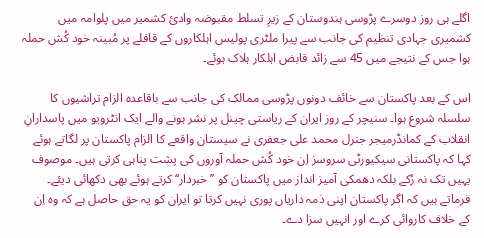اگلے ہی روز دوسرے پڑوسی ہندوستان کے زیرِ تسلط مقبوضہ وادیٔ کشمیر میں پلوامہ میں کشمیری جہادی تنظیم کی جانب سے پیرا ملٹری پولیس اہلکاروں کے قافلے پر مُبینہ خود کُش حملہ ہوا جس کے نتیجے میں 45 سے زائد قابض اہلکار ہلاک ہوئے۔

اس کے بعد پاکستان سے خائف دونوں پڑوسی ممالک کی جانب سے باقاعدہ الزام تراشیوں کا سلسلہ شروع ہوا۔ سنیچر کے روز ایران کے ریاستی چینل پر نشر ہونے والے ایک انٹرویو میں پاسدارانِ انقلاب کے کمانڈرمیجر جنرل محمد علی جعفری نے سیستان واقعے کا الزام پاکستان پر لگاتے ہوئے کہا کہ پاکستانی سیکیورٹی سروسز اِن خود کُش حملہ آوروں کی پشت پناہی کرتی ہیں۔ موصوف یہیں تک نہ رُکے بلکہ دھمکی آمیز انداز میں پاکستان کو ’’خبردار‘‘ کرتے ہوئے بھی دکھائی دیئے۔ فرماتے ہیں کہ اگر پاکستان اپنی ذمہ داریاں پوری نہیں کرتا تو ایران کو یہ حق حاصل ہے کہ وہ اِن کے خلاف کاروائی کرے اور انہیں سزا دے۔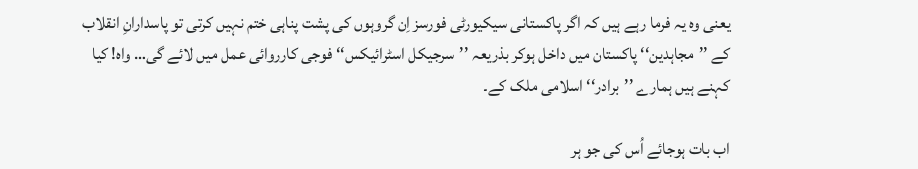یعنی وہ یہ فرما رہے ہیں کہ اگر پاکستانی سیکیورٹی فورسز اِن گروہوں کی پشت پناہی ختم نہیں کرتی تو پاسدارانِ انقلاب کے ’’مجاہدین‘‘ پاکستان میں داخل ہوکر بذریعہ ’’سرجیکل اسٹرائیکس‘‘ فوجی کارروائی عمل میں لائے گی… واہ! کیا کہنے ہیں ہمارے ’’برادر‘‘ اسلامی ملک کے۔

اب بات ہوجائے اُس کی جو ہر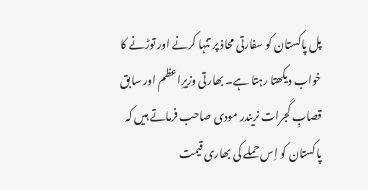پل پاکستان کو سفارتی محاذ پر تنہا کرنے اور توڑنے کا خواب دیکھتا رہتا ہے۔ بھارتی وزیرِاعظم اور سابق قصابِ گجرات نریندر مودی صاحب فرماتے ہیں کہ پاکستان کو اِس حملے کی بھاری قیمت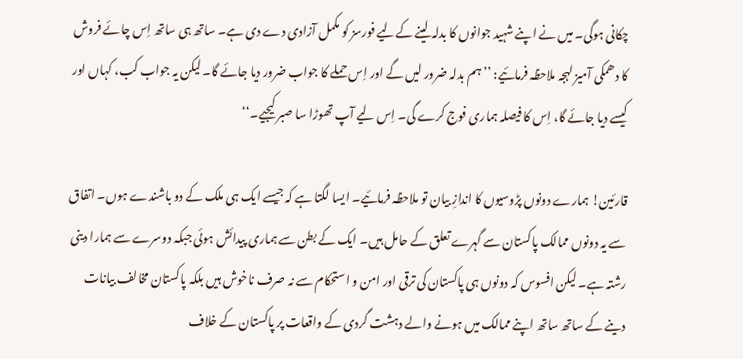چکانی ہوگی۔ میں نے اپنے شہید جوانوں کا بدلہ لینے کےلیے فورسز کو مکمل آزادی دے دی ہے۔ ساتھ ہی ساتھ اِس چائے فروش کا دھمکی آمیز لہجہ ملاحظہ فرمائیے: ’’ہم بدلہ ضرور لیں گے اور اِس حملے کا جواب ضرور دیا جائے گا۔ لیکن یہ جواب کب، کہاں اور کیسے دیا جائے گا، اِس کا فیصلہ ہماری فوج کرے گی۔ اِس لیے آپ تھوڑا سا صبر کیجیے۔‘‘

قارئین! ہمارے دونوں پڑوسیوں کا اندازِ بیان تو ملاحظہ فرمائیے۔ ایسا لگتا ہے کہ جیسے ایک ہی ملک کے دو باشندے ہوں۔ اتفاق سے یہ دونوں ممالک پاکستان سے گہرے تعلق کے حامل ہیں۔ ایک کے بطن سے ہماری پیدائش ہوئی جبکہ دوسرے سے ہمارا دینی رشتہ ہے۔ لیکن افسوس کہ دونوں ہی پاکستان کی ترقی اور امن و استحکام سے نہ صرف ناخوش ہیں بلکہ پاکستان مخالف بیانات دینے کے ساتھ ساتھ اپنے ممالک میں ہونے والے دہشت گردی کے واقعات پر پاکستان کے خلاف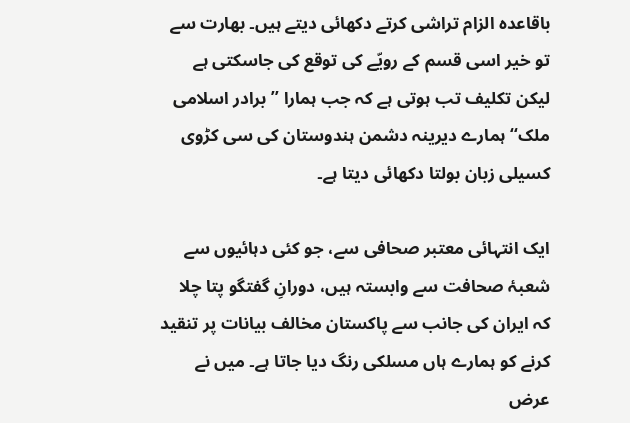باقاعدہ الزام تراشی کرتے دکھائی دیتے ہیں۔ بھارت سے تو خیر اسی قسم کے رویّے کی توقع کی جاسکتی ہے لیکن تکلیف تب ہوتی ہے کہ جب ہمارا ’’برادر اسلامی ملک‘‘ ہمارے دیرینہ دشمن ہندوستان کی سی کڑوی کسیلی زبان بولتا دکھائی دیتا ہے۔

ایک انتہائی معتبر صحافی سے، جو کئی دہائیوں سے شعبۂ صحافت سے وابستہ ہیں، دورانِ گفتگو پتا چلا کہ ایران کی جانب سے پاکستان مخالف بیانات پر تنقید کرنے کو ہمارے ہاں مسلکی رنگ دیا جاتا ہے۔ میں نے عرض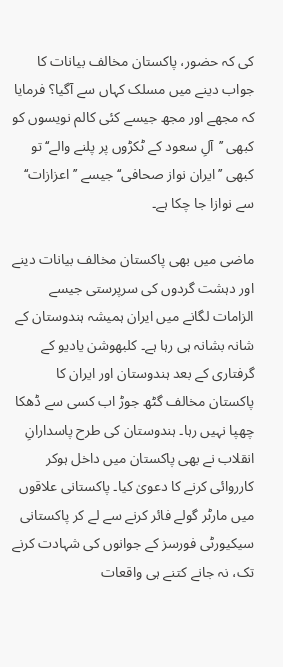کی کہ حضور، پاکستان مخالف بیانات کا جواب دینے میں مسلک کہاں سے آگیا؟ فرمایا کہ مجھے اور مجھ جیسے کئی کالم نویسوں کو کبھی ’’آلِ سعود کے ٹکڑوں پر پلنے والے‘‘ تو کبھی ’’ایران نواز صحافی‘‘ جیسے ’’اعزازات‘‘ سے نوازا جا چکا ہے۔

ماضی میں بھی پاکستان مخالف بیانات دینے اور دہشت گردوں کی سرپرستی جیسے الزامات لگانے میں ایران ہمیشہ ہندوستان کے شانہ بشانہ ہی رہا ہے۔ کلبھوشن یادیو کے گرفتاری کے بعد ہندوستان اور ایران کا پاکستان مخالف گٹھ جوڑ اب کسی سے ڈھکا چھپا نہیں رہا۔ ہندوستان کی طرح پاسدارانِ انقلاب نے بھی پاکستان میں داخل ہوکر کارروائی کرنے کا دعویٰ کیا۔ پاکستانی علاقوں میں مارٹر گولے فائر کرنے سے لے کر پاکستانی سیکیورٹی فورسز کے جوانوں کی شہادت کرنے تک، نہ جانے کتنے ہی واقعات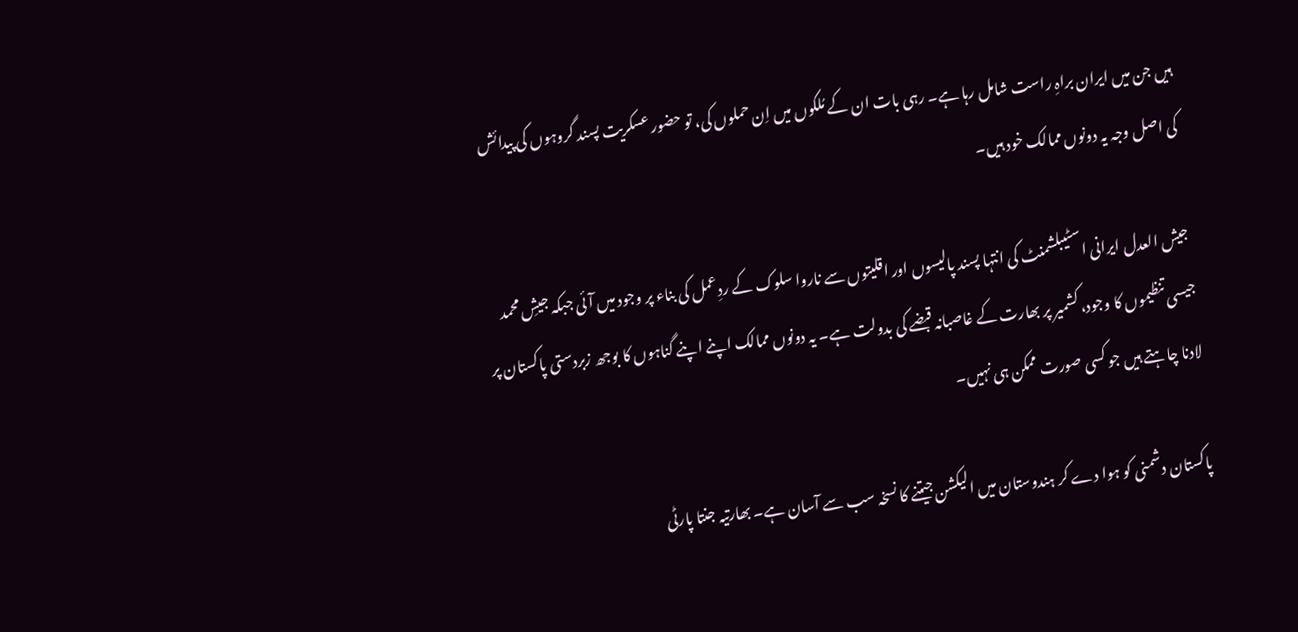ہیں جن میں ایران براہِ راست شامل رہا ہے۔ رہی بات ان کے مُلکوں میں اِن حملوں کی، تو حضور عسکریت پسند گروہوں کی پیدائش کی اصل وجہ یہ دونوں ممالک خود ہیں۔

جیش العدل ایرانی اسٹیبلشمنٹ کی انتہا پسند پالیسوں اور اقلیتوں سے ناروا سلوک کے ردِعمل کی بناء پر وجود میں آئی جبکہ جیشِ محمد جیسی تنظیموں کا وجود، کشمیر پر بھارت کے غاصبانہ قبضے کی بدولت ہے۔ یہ دونوں ممالک اپنے اپنے گناہوں کا بوجھ زبردستی پاکستان پر لادنا چاہتے ہیں جو کسی صورت ممکن ہی نہیں۔

پاکستان دشمنی کو ہوا دے کر ہندوستان میں الیکشن جیتنے کا نسخہ سب سے آسان ہے۔ بھارتیہ جنتا پارٹی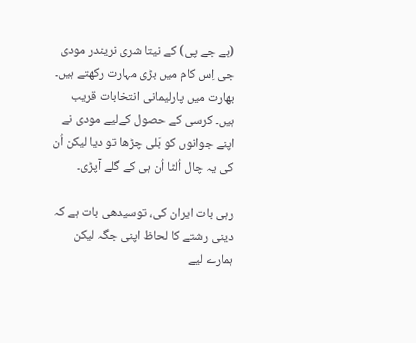(بے جے پی) کے نیتا شری نریندر مودی جی اِس کام میں بڑی مہارت رکھتے ہیں۔ بھارت میں پارلیمانی انتخابات قریب ہیں۔ کرسی کے حصول کےلیے مودی نے اپنے جوانوں کو بَلی چڑھا تو دیا لیکن اُن کی یہ چال اُلٹا اُن ہی کے گلے آپڑی۔

رہی بات ایران کی، توسیدھی بات ہے کہ دینی رشتے کا لحاظ اپنی جگہ لیکن ہمارے لیے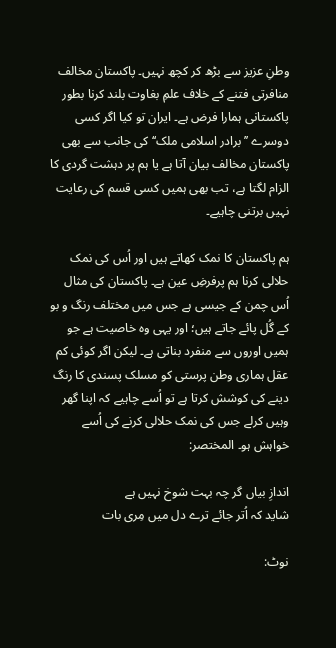وطنِ عزیز سے بڑھ کر کچھ نہیں۔ پاکستان مخالف منافرتی فتنے کے خلاف علمِ بغاوت بلند کرنا بطور پاکستانی ہمارا فرض ہے۔ ایران تو کیا اگر کسی دوسرے ’’برادر اسلامی ملک‘‘ کی جانب سے بھی پاکستان مخالف بیان آتا ہے یا ہم پر دہشت گردی کا الزام لگتا ہے، تب بھی ہمیں کسی قسم کی رعایت نہیں برتنی چاہیے۔

ہم پاکستان کا نمک کھاتے ہیں اور اُس کی نمک حلالی کرنا ہم پرفرضِ عین ہے۔ پاکستان کی مثال اُس چمن کے جیسی ہے جس میں مختلف رنگ و بو کے گُل پائے جاتے ہیں؛ اور یہی وہ خاصیت ہے جو ہمیں اوروں سے منفرد بناتی ہے۔ لیکن اگر کوئی کم عقل ہماری وطن پرستی کو مسلک پسندی کا رنگ دینے کی کوشش کرتا ہے تو اُسے چاہیے کہ اپنا گھر وہیں کرلے جس کی نمک حلالی کرنے کی اُسے خواہش ہو۔ المختصر:

اندازِ بیاں گر چہ بہت شوخ نہیں ہے
شاید کہ اُتر جائے ترے دل میں مِری بات

نوٹ: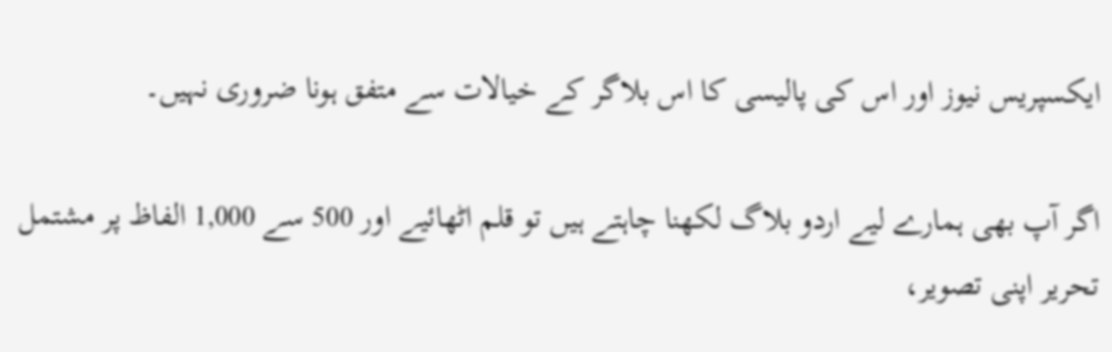ایکسپریس نیوز اور اس کی پالیسی کا اس بلاگر کے خیالات سے متفق ہونا ضروری نہیں۔

اگر آپ بھی ہمارے لیے اردو بلاگ لکھنا چاہتے ہیں تو قلم اٹھائیے اور 500 سے 1,000 الفاظ پر مشتمل تحریر اپنی تصویر،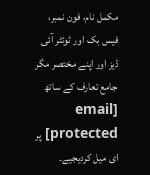مکمل نام، فون نمبر، فیس بک اور ٹوئٹر آئی ڈیز اور اپنے مختصر مگر جامع تعارف کے ساتھ [email protected] پر ای میل کردیجیے۔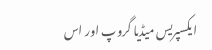ایکسپریس میڈیا گروپ اور اس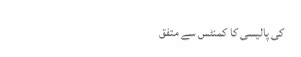کی پالیسی کا کمنٹس سے متفق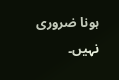ہونا ضروری نہیں۔